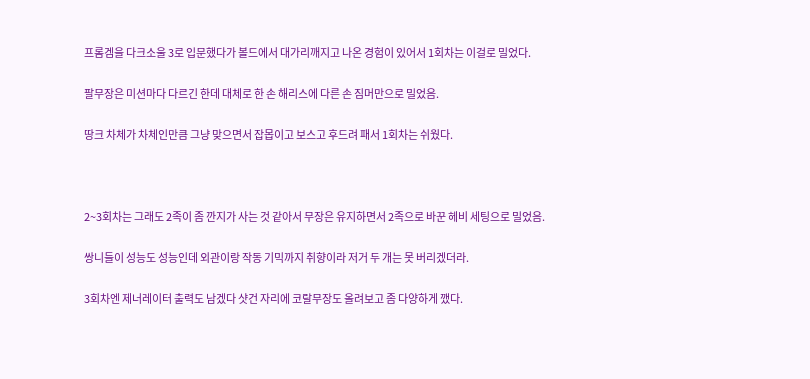프롬겜을 다크소울 3로 입문했다가 볼드에서 대가리깨지고 나온 경험이 있어서 1회차는 이걸로 밀었다.

팔무장은 미션마다 다르긴 한데 대체로 한 손 해리스에 다른 손 짐머만으로 밀었음.

땅크 차체가 차체인만큼 그냥 맞으면서 잡몹이고 보스고 후드려 패서 1회차는 쉬웠다.



2~3회차는 그래도 2족이 좀 깐지가 사는 것 같아서 무장은 유지하면서 2족으로 바꾼 헤비 세팅으로 밀었음.

쌍니들이 성능도 성능인데 외관이랑 작동 기믹까지 취향이라 저거 두 개는 못 버리겠더라.

3회차엔 제너레이터 출력도 남겠다 샷건 자리에 코랄무장도 올려보고 좀 다양하게 깼다.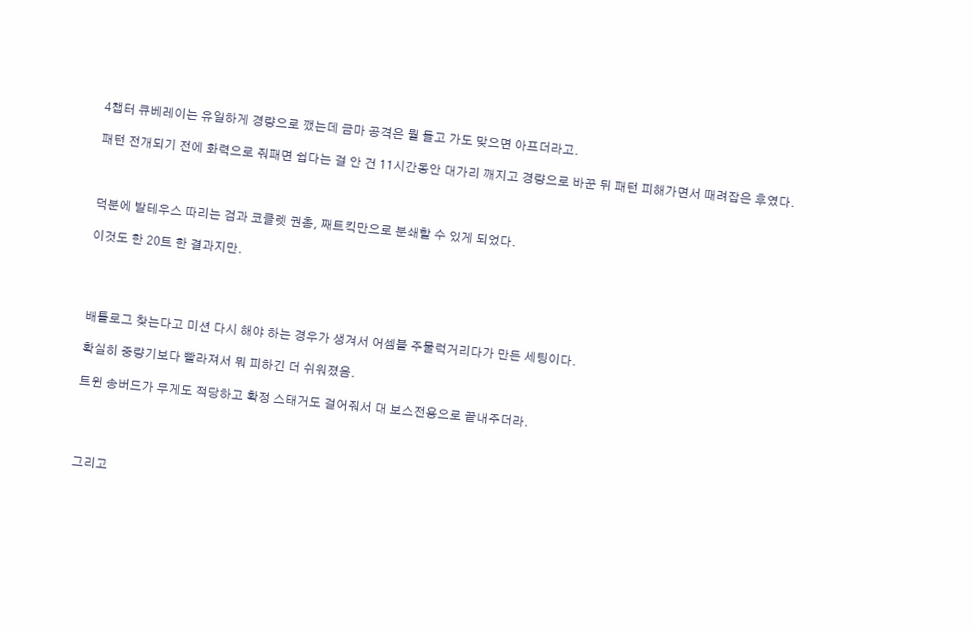4챕터 큐베레이는 유일하게 경량으로 깼는데 금마 공격은 뭘 들고 가도 맞으면 아프더라고.

패턴 전개되기 전에 화력으로 줘패면 쉽다는 걸 안 건 11시간동안 대가리 깨지고 경량으로 바꾼 뒤 패턴 피해가면서 때려잡은 후였다.



덕분에 발테우스 따리는 검과 코클렛 권총, 째트킥만으로 분쇄할 수 있게 되었다.

이것도 한 20트 한 결과지만.




배틀로그 찾는다고 미션 다시 해야 하는 경우가 생겨서 어셈블 주물럭거리다가 만든 세팅이다.

확실히 중량기보다 빨라져서 뭐 피하긴 더 쉬워졌음.

트윈 송버드가 무게도 적당하고 확정 스태거도 걸어줘서 대 보스전용으로 끝내주더라.




그리고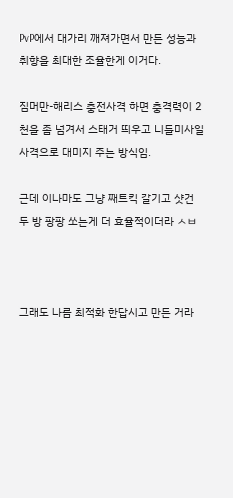PvP에서 대가리 깨져가면서 만든 성능과 취향을 최대한 조율한게 이거다.

짐머만-해리스 충전사격 하면 충격력이 2천을 좀 넘겨서 스태거 띄우고 니들미사일 사격으로 대미지 주는 방식임.

근데 이나마도 그냥 째트킥 갈기고 샷건 두 방 팡팡 쏘는게 더 효율적이더라 ㅅㅂ



그래도 나름 최적화 한답시고 만든 거라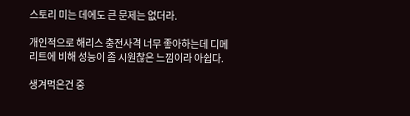스토리 미는 데에도 큰 문제는 없더라.

개인적으로 해리스 충전사격 너무 좋아하는데 디메리트에 비해 성능이 좀 시원찮은 느낌이라 아쉽다.

생겨먹은건 중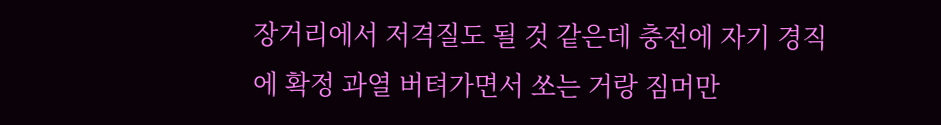장거리에서 저격질도 될 것 같은데 충전에 자기 경직에 확정 과열 버텨가면서 쏘는 거랑 짐머만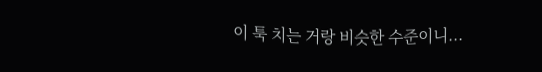이 툭 치는 거랑 비슷한 수준이니...